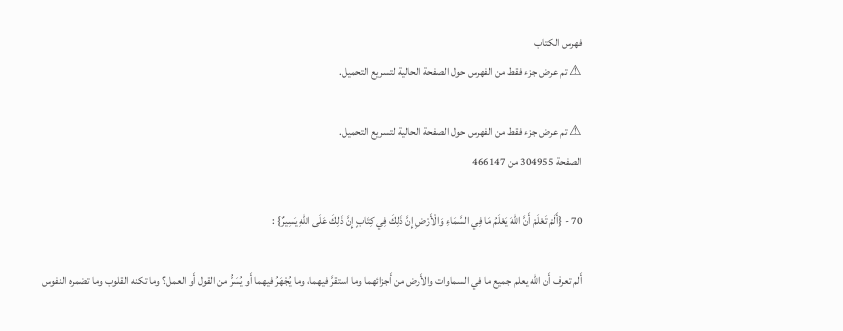فهرس الكتاب
⚠ تم عرض جزء فقط من الفهرس حول الصفحة الحالية لتسريع التحميل.

⚠ تم عرض جزء فقط من الفهرس حول الصفحة الحالية لتسريع التحميل.
الصفحة 304955 من 466147

70 - {أَلَمْ تَعْلَمْ أَنَّ اللهَ يَعْلَمُ مَا فِي السَّمَاءِ وَالْأَرْضِ إِنَّ ذَلِكَ فِي كِتَابٍ إِنَّ ذَلِكَ عَلَى اللهِ يَسِيرٌ} :

أَلم تعرف أَن الله يعلم جميع ما في السماوات والأَرض من أَجزائهما وما استقرَّ فيهما، وما يُجْهَرُ فيهما أَو يُسَرُّ من القول أَو العمل؟ وما تكنه القلوب وما تضمره النفوس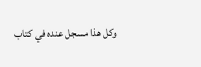وكل هذا مسجل عنده في كتاب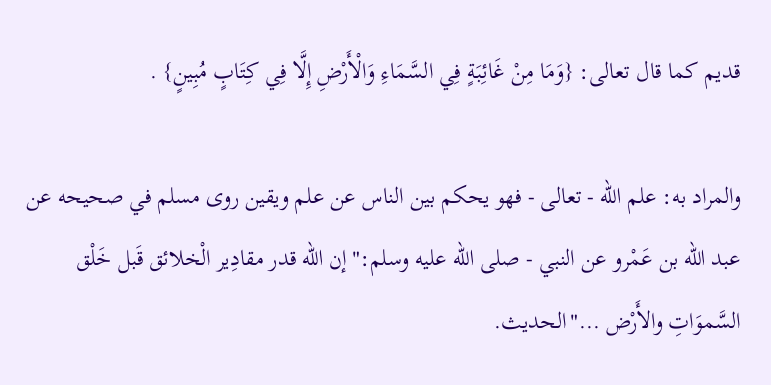قديم كما قال تعالى: {وَمَا مِنْ غَائِبَةٍ فِي السَّمَاءِ وَالْأَرْضِ إِلَّا فِي كِتَابٍ مُبِينٍ} .

والمراد به: علم الله - تعالى - فهو يحكم بين الناس عن علم ويقين روى مسلم في صحيحه عن عبد الله بن عَمْرو عن النبي - صلى الله عليه وسلم:"إن الله قدر مقادِير الْخلائق قَبل خَلْق السَّموَاتِ والأَرْض ..."الحديث.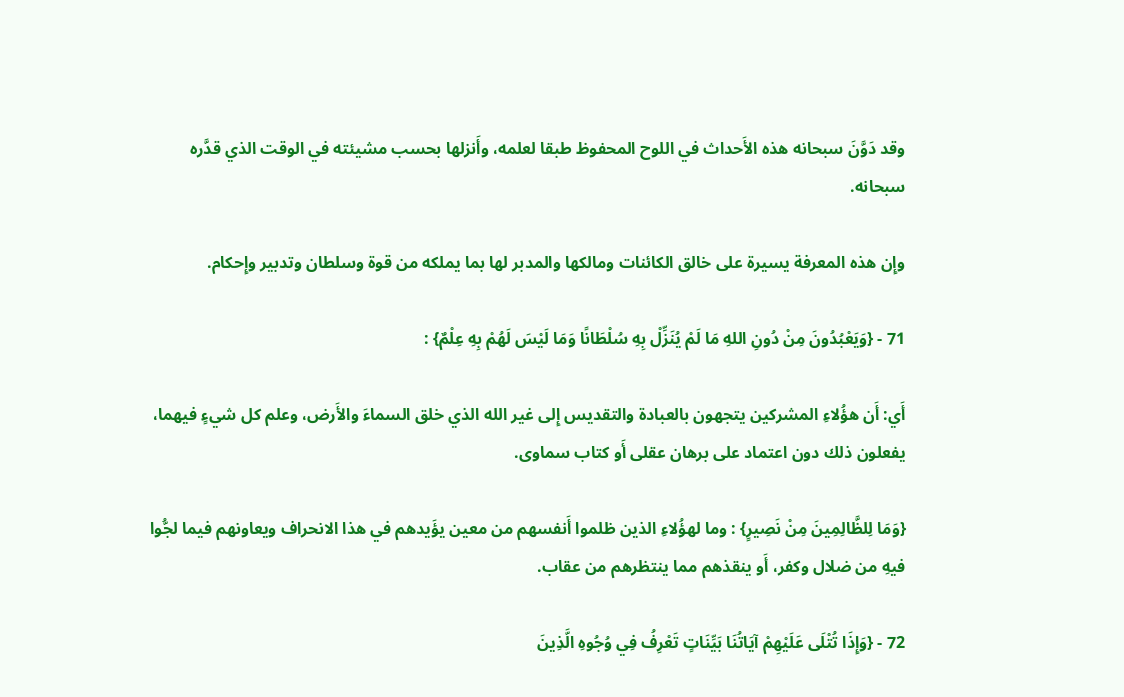وقد دَوَّنَ سبحانه هذه الأَحداث في اللوح المحفوظ طبقا لعلمه، وأَنزلها بحسب مشيئته في الوقت الذي قدَّره سبحانه.

وإِن هذه المعرفة يسيرة على خالق الكائنات ومالكها والمدبر لها بما يملكه من قوة وسلطان وتدبير وإِحكام.

71 - {وَيَعْبُدُونَ مِنْ دُونِ اللهِ مَا لَمْ يُنَزِّلْ بِهِ سُلْطَانًا وَمَا لَيْسَ لَهُمْ بِهِ عِلْمٌ} :

أَي: أَن هؤُلاءِ المشركين يتجهون بالعبادة والتقديس إِلى غير الله الذي خلق السماءَ والأَرض، وعلم كل شيءٍ فيهما، يفعلون ذلك دون اعتماد على برهان عقلى أَو كتاب سماوى.

{وَمَا لِلظَّالِمِينَ مِنْ نَصِيرٍ} : وما لهؤُلاءِ الذين ظلموا أَنفسهم من معين يؤَيدهم في هذا الانحراف ويعاونهم فيما لجُّوا فيهِ من ضلال وكفر، أَو ينقذهم مما ينتظرهم من عقاب.

72 - {وَإِذَا تُتْلَى عَلَيْهِمْ آيَاتُنَا بَيِّنَاتٍ تَعْرِفُ فِي وُجُوهِ الَّذِينَ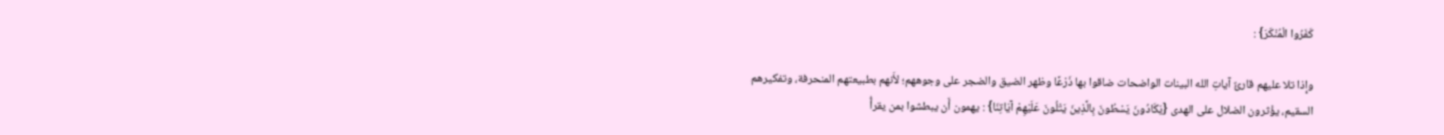كَفَرُوا الْمُنْكَرَ} :

وإِذا تلا عليهم قارئٌ آياتِ الله البينات الواضحات ضاقوا بها ذَرْعًا وظهر الضيق والضجر على وجوههم؛ لأَنهم بطبيعتهم المنحرفة، وتفكيرهم السقيم، يؤْثرون الضلال على الهدى {يَكَادُونَ يَسْطُونَ بِالَّذِينَ يَتْلُونَ عَلَيْهِمْ آيَاتِنَا} : يهمون أَن يبطشوا بمن يقرأُ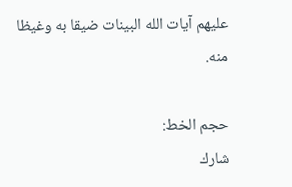عليهم آيات الله البينات ضيقا به وغيظا منه.

حجم الخط:
شارك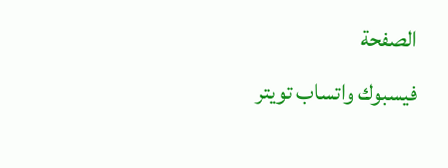الصفحة
فيسبوك واتساب تويتر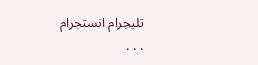تليجرام انستجرام
. . .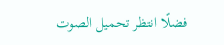فضلًا انتظر تحميل الصوت